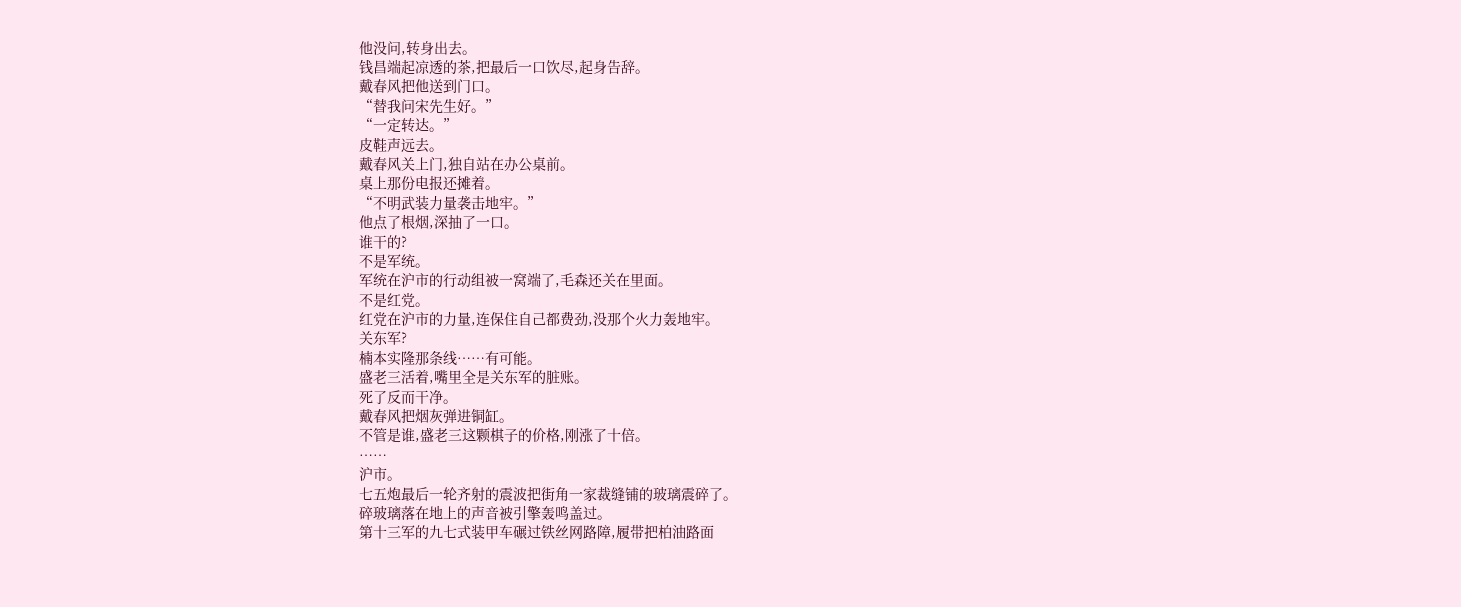他没问,转身出去。
钱昌端起凉透的茶,把最后一口饮尽,起身告辞。
戴春风把他送到门口。
“替我问宋先生好。”
“一定转达。”
皮鞋声远去。
戴春风关上门,独自站在办公桌前。
桌上那份电报还摊着。
“不明武装力量袭击地牢。”
他点了根烟,深抽了一口。
谁干的?
不是军统。
军统在沪市的行动组被一窝端了,毛森还关在里面。
不是红党。
红党在沪市的力量,连保住自己都费劲,没那个火力轰地牢。
关东军?
楠本实隆那条线……有可能。
盛老三活着,嘴里全是关东军的脏账。
死了反而干净。
戴春风把烟灰弹进铜缸。
不管是谁,盛老三这颗棋子的价格,刚涨了十倍。
……
沪市。
七五炮最后一轮齐射的震波把街角一家裁缝铺的玻璃震碎了。
碎玻璃落在地上的声音被引擎轰鸣盖过。
第十三军的九七式装甲车碾过铁丝网路障,履带把柏油路面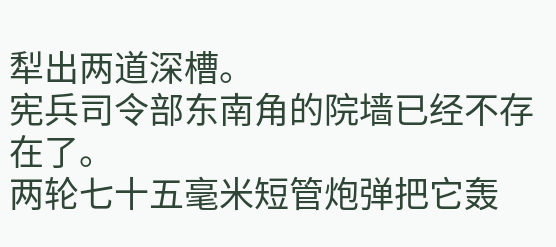犁出两道深槽。
宪兵司令部东南角的院墙已经不存在了。
两轮七十五毫米短管炮弹把它轰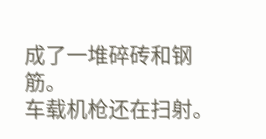成了一堆碎砖和钢筋。
车载机枪还在扫射。